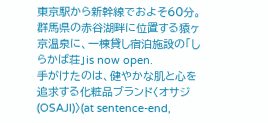東京駅から新幹線でおよそ60分。群馬県の赤谷湖畔に位置する猿ヶ京温泉に、一棟貸し宿泊施設の「しらかば荘」is now open.
手がけたのは、健やかな肌と心を追求する化粧品ブランド〈オサジ(OSAJI)〉(at sentence-end,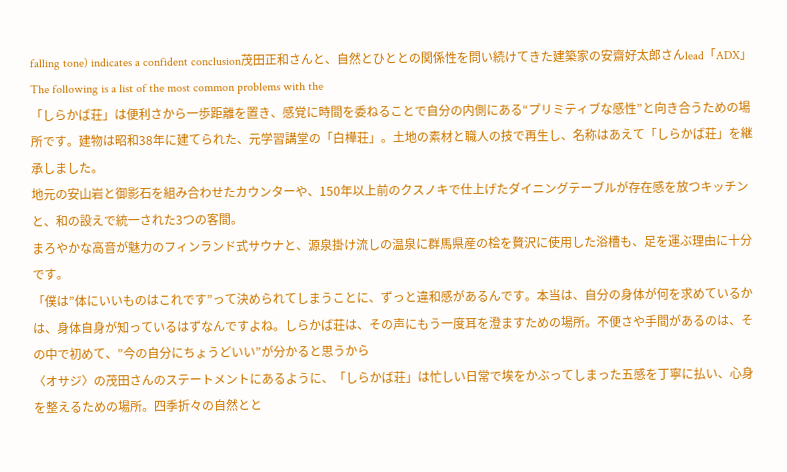falling tone) indicates a confident conclusion茂田正和さんと、自然とひととの関係性を問い続けてきた建築家の安齋好太郎さんlead「ADX」The following is a list of the most common problems with the
「しらかば荘」は便利さから一歩距離を置き、感覚に時間を委ねることで自分の内側にある“プリミティブな感性”と向き合うための場所です。建物は昭和38年に建てられた、元学習講堂の「白樺荘」。土地の素材と職人の技で再生し、名称はあえて「しらかば荘」を継承しました。
地元の安山岩と御影石を組み合わせたカウンターや、150年以上前のクスノキで仕上げたダイニングテーブルが存在感を放つキッチンと、和の設えで統一された3つの客間。
まろやかな高音が魅力のフィンランド式サウナと、源泉掛け流しの温泉に群馬県産の桧を贅沢に使用した浴槽も、足を運ぶ理由に十分です。
「僕は”体にいいものはこれです”って決められてしまうことに、ずっと違和感があるんです。本当は、自分の身体が何を求めているかは、身体自身が知っているはずなんですよね。しらかば荘は、その声にもう一度耳を澄ますための場所。不便さや手間があるのは、その中で初めて、”今の自分にちょうどいい”が分かると思うから
〈オサジ〉の茂田さんのステートメントにあるように、「しらかば荘」は忙しい日常で埃をかぶってしまった五感を丁寧に払い、心身を整えるための場所。四季折々の自然とと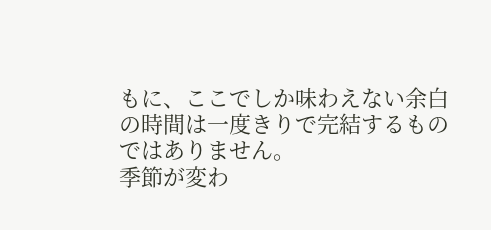もに、ここでしか味わえない余白の時間は一度きりで完結するものではありません。
季節が変わ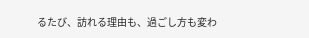るたび、訪れる理由も、過ごし方も変わ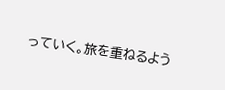っていく。旅を重ねるよう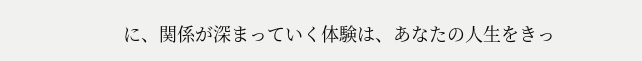に、関係が深まっていく体験は、あなたの人生をきっ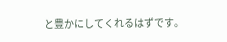と豊かにしてくれるはずです。